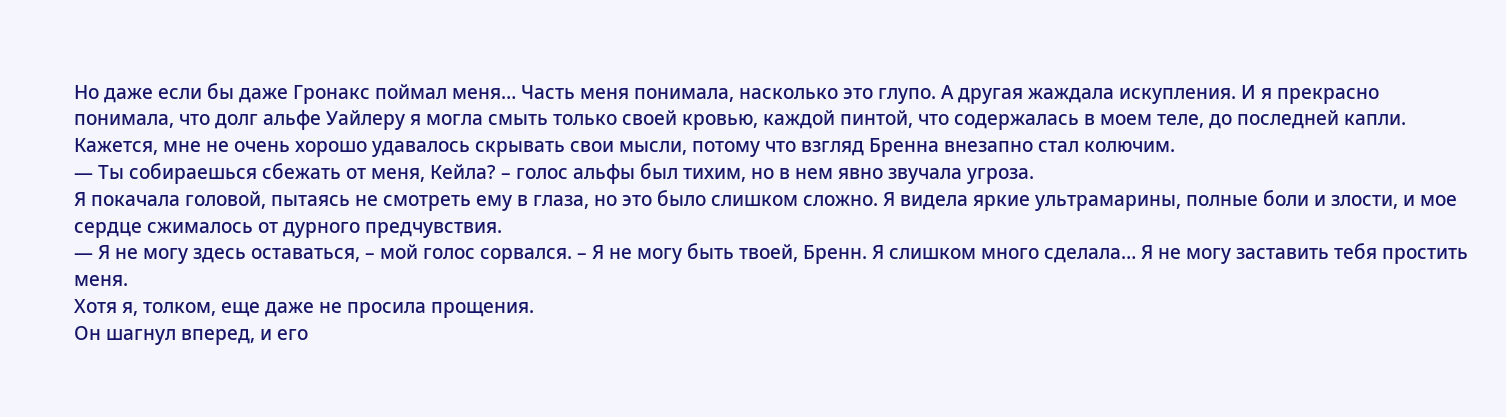Но даже если бы даже Гронакс поймал меня… Часть меня понимала, насколько это глупо. А другая жаждала искупления. И я прекрасно понимала, что долг альфе Уайлеру я могла смыть только своей кровью, каждой пинтой, что содержалась в моем теле, до последней капли.
Кажется, мне не очень хорошо удавалось скрывать свои мысли, потому что взгляд Бренна внезапно стал колючим.
— Ты собираешься сбежать от меня, Кейла? – голос альфы был тихим, но в нем явно звучала угроза.
Я покачала головой, пытаясь не смотреть ему в глаза, но это было слишком сложно. Я видела яркие ультрамарины, полные боли и злости, и мое сердце сжималось от дурного предчувствия.
— Я не могу здесь оставаться, – мой голос сорвался. – Я не могу быть твоей, Бренн. Я слишком много сделала… Я не могу заставить тебя простить меня.
Хотя я, толком, еще даже не просила прощения.
Он шагнул вперед, и его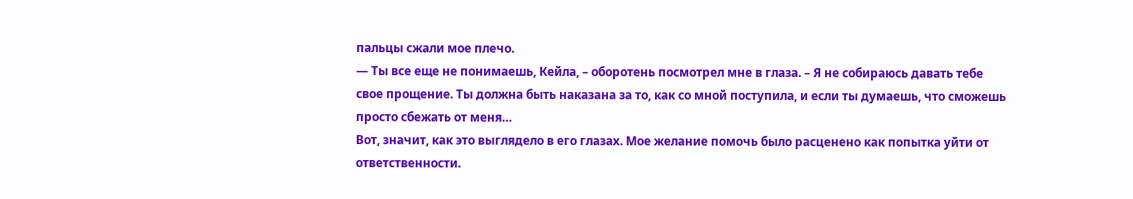пальцы сжали мое плечо.
— Ты все еще не понимаешь, Кейла, – оборотень посмотрел мне в глаза. – Я не собираюсь давать тебе свое прощение. Ты должна быть наказана за то, как со мной поступила, и если ты думаешь, что сможешь просто сбежать от меня…
Вот, значит, как это выглядело в его глазах. Мое желание помочь было расценено как попытка уйти от ответственности.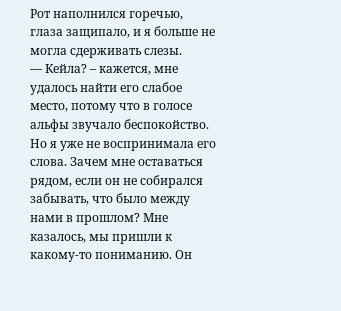Рот наполнился горечью, глаза защипало, и я больше не могла сдерживать слезы.
— Кейла? – кажется, мне удалось найти его слабое место, потому что в голосе альфы звучало беспокойство. Но я уже не воспринимала его слова. Зачем мне оставаться рядом, если он не собирался забывать, что было между нами в прошлом? Мне казалось, мы пришли к какому-то пониманию. Он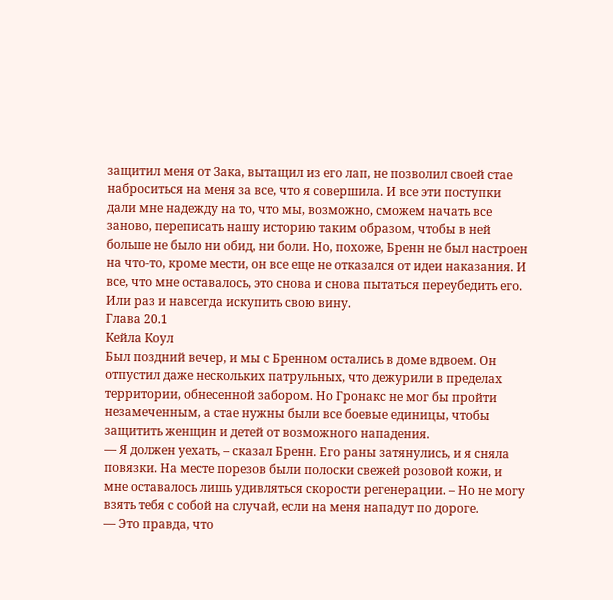защитил меня от Зака, вытащил из его лап, не позволил своей стае наброситься на меня за все, что я совершила. И все эти поступки дали мне надежду на то, что мы, возможно, сможем начать все заново, переписать нашу историю таким образом, чтобы в ней больше не было ни обид, ни боли. Но, похоже, Бренн не был настроен на что-то, кроме мести, он все еще не отказался от идеи наказания. И все, что мне оставалось, это снова и снова пытаться переубедить его. Или раз и навсегда искупить свою вину.
Глава 20.1
Кейла Коул
Был поздний вечер, и мы с Бренном остались в доме вдвоем. Он отпустил даже нескольких патрульных, что дежурили в пределах территории, обнесенной забором. Но Гронакс не мог бы пройти незамеченным, а стае нужны были все боевые единицы, чтобы защитить женщин и детей от возможного нападения.
— Я должен уехать, – сказал Бренн. Его раны затянулись, и я сняла повязки. На месте порезов были полоски свежей розовой кожи, и мне оставалось лишь удивляться скорости регенерации. – Но не могу взять тебя с собой на случай, если на меня нападут по дороге.
— Это правда, что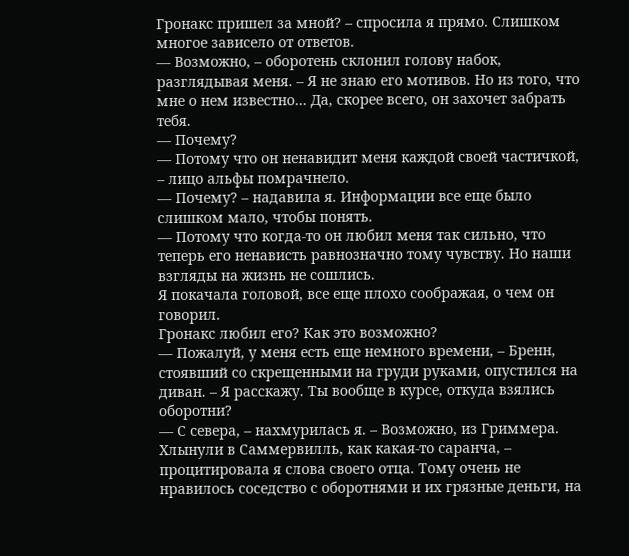Гронакс пришел за мной? – спросила я прямо. Слишком многое зависело от ответов.
— Возможно, – оборотень склонил голову набок, разглядывая меня. – Я не знаю его мотивов. Но из того, что мне о нем известно… Да, скорее всего, он захочет забрать тебя.
— Почему?
— Потому что он ненавидит меня каждой своей частичкой, – лицо альфы помрачнело.
— Почему? – надавила я. Информации все еще было слишком мало, чтобы понять.
— Потому что когда-то он любил меня так сильно, что теперь его ненависть равнозначно тому чувству. Но наши взгляды на жизнь не сошлись.
Я покачала головой, все еще плохо соображая, о чем он говорил.
Гронакс любил его? Как это возможно?
— Пожалуй, у меня есть еще немного времени, – Бренн, стоявший со скрещенными на груди руками, опустился на диван. – Я расскажу. Ты вообще в курсе, откуда взялись оборотни?
— С севера, – нахмурилась я. – Возможно, из Гриммера. Хлынули в Саммервилль, как какая-то саранча, – процитировала я слова своего отца. Тому очень не нравилось соседство с оборотнями и их грязные деньги, на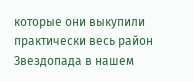которые они выкупили практически весь район Звездопада в нашем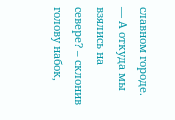славном городе.
— А откуда мы взялись на севере? – склонив голову набок,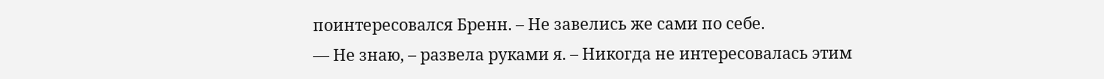поинтересовался Бренн. – Не завелись же сами по себе.
— Не знаю, – развела руками я. – Никогда не интересовалась этим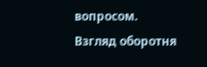вопросом.
Взгляд оборотня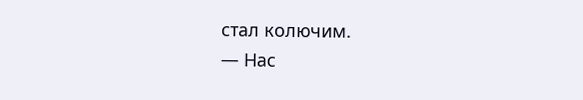стал колючим.
— Нас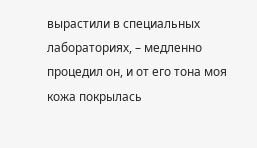вырастили в специальных лабораториях, – медленно процедил он, и от его тона моя кожа покрылась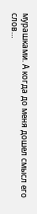мурашками. А когда до меня дошел смысл его слов…